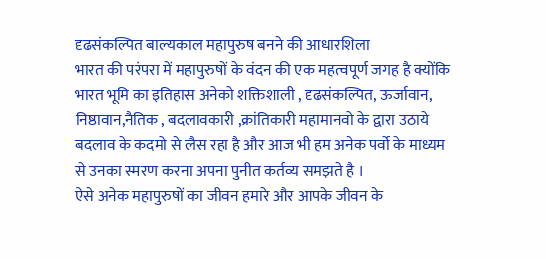दृढसंकल्पित बाल्यकाल महापुरुष बनने की आधारशिला
भारत की परंपरा में महापुरुषों के वंदन की एक महत्वपूर्ण जगह है क्योंकि भारत भूमि का इतिहास अनेको शक्तिशाली , दृढसंकल्पित, ऊर्जावान, निष्ठावान,नैतिक , बदलावकारी ,क्रांतिकारी महामानवो के द्वारा उठाये बदलाव के कदमो से लैस रहा है और आज भी हम अनेक पर्वो के माध्यम से उनका स्मरण करना अपना पुनीत कर्तव्य समझते है ।
ऐसे अनेक महापुरुषों का जीवन हमारे और आपके जीवन के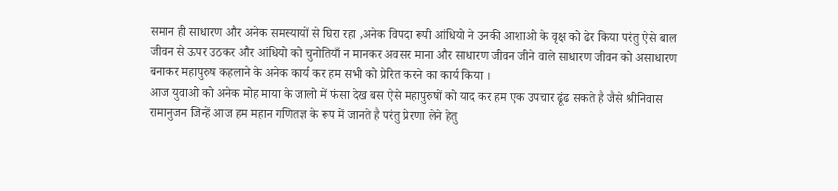समान ही साधारण और अनेक समस्यायों से घिरा रहा ,अनेक विपदा रूपी आंधियो ने उनकी आशाओ के वृक्ष को ढेर किया परंतु ऐसे बाल जीवन से ऊपर उठकर और आंधियो को चुनोतियाँ न मानकर अवसर माना और साधारण जीवन जीने वाले साधारण जीवन को असाधारण बनाकर महापुरुष कहलाने के अनेक कार्य कर हम सभी को प्रेरित करने का कार्य किया ।
आज युवाओ को अनेक मोह माया के जालो में फंसा देख बस ऐसे महापुरुषों को याद कर हम एक उपचार ढूंढ सकते है जैसे श्रीनिवास रामानुजन जिन्हें आज हम महान गणितज्ञ के रूप में जानते है परंतु प्रेरणा लेने हेतु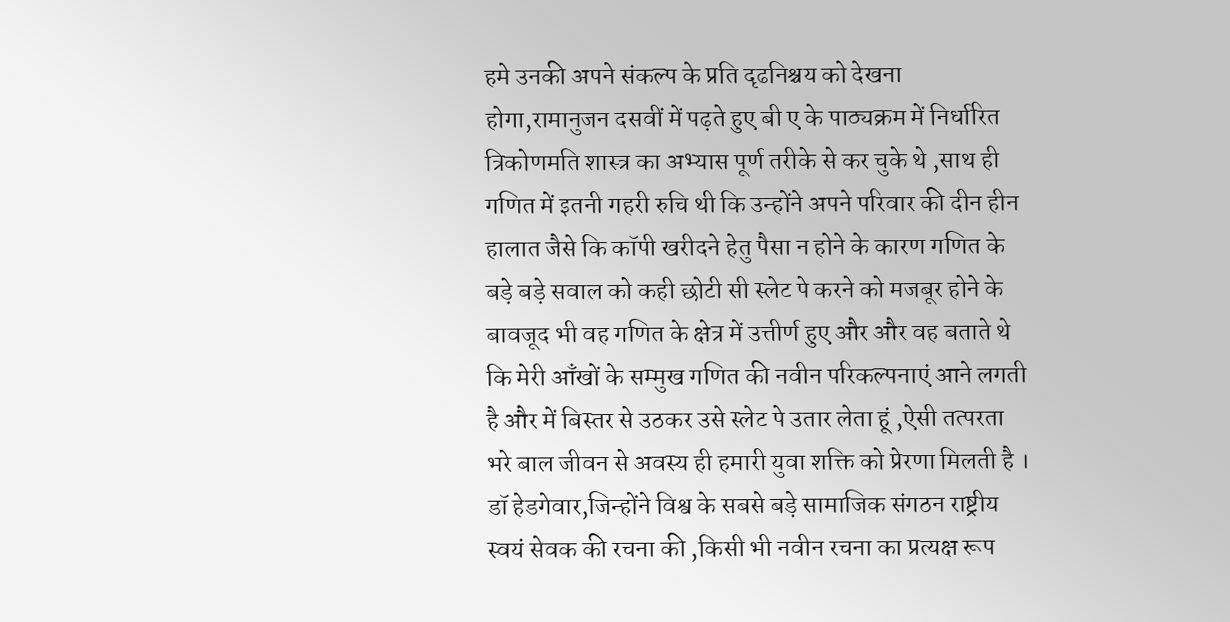हमे उनकी अपने संकल्प के प्रति दृढनिश्चय को देखना होगा,रामानुजन दसवीं में पढ़ते हुए बी ए के पाठ्यक्रम में निर्धारित त्रिकोणमति शास्त्र का अभ्यास पूर्ण तरीके से कर चुके थे ,साथ ही गणित में इतनी गहरी रुचि थी कि उन्होंने अपने परिवार की दीन हीन हालात जैसे कि कॉपी खरीदने हेतु पैसा न होने के कारण गणित के बड़े बड़े सवाल को कही छोटी सी स्लेट पे करने को मजबूर होने के बावजूद भी वह गणित के क्षेत्र में उत्तीर्ण हुए और और वह बताते थे कि मेरी आँखों के सम्मुख गणित की नवीन परिकल्पनाएं आने लगती है और में बिस्तर से उठकर उसे स्लेट पे उतार लेता हूं ,ऐसी तत्परता भरे बाल जीवन से अवस्य ही हमारी युवा शक्ति को प्रेरणा मिलती है ।
डॉ हेडगेवार,जिन्होंने विश्व के सबसे बड़े सामाजिक संगठन राष्ट्रीय स्वयं सेवक की रचना की ,किसी भी नवीन रचना का प्रत्यक्ष रूप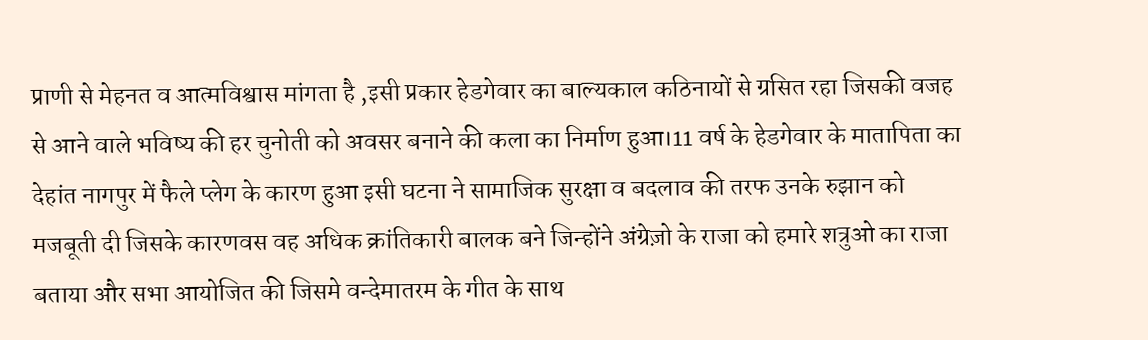प्राणी से मेहनत व आत्मविश्वास मांगता है ,इसी प्रकार हेडगेवार का बाल्यकाल कठिनायों से ग्रसित रहा जिसकी वजह से आने वाले भविष्य की हर चुनोती को अवसर बनाने की कला का निर्माण हुआ।11 वर्ष के हेडगेवार के मातापिता का देहांत नागपुर में फैले प्लेग के कारण हुआ इसी घटना ने सामाजिक सुरक्षा व बदलाव की तरफ उनके रुझान को मजबूती दी जिसके कारणवस वह अधिक क्रांतिकारी बालक बने जिन्होंने अंग्रेज़ो के राजा को हमारे शत्रुओ का राजा बताया और सभा आयोजित की जिसमे वन्देमातरम के गीत के साथ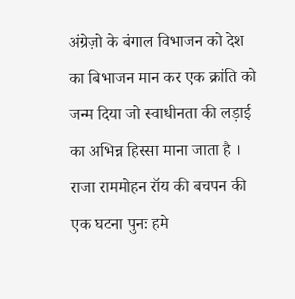अंग्रेज़ो के बंगाल विभाजन को देश का बिभाजन मान कर एक क्रांति को जन्म दिया जो स्वाधीनता की लड़ाई का अभिन्न हिस्सा माना जाता है ।
राजा राममोहन रॉय की बचपन की एक घटना पुनः हमे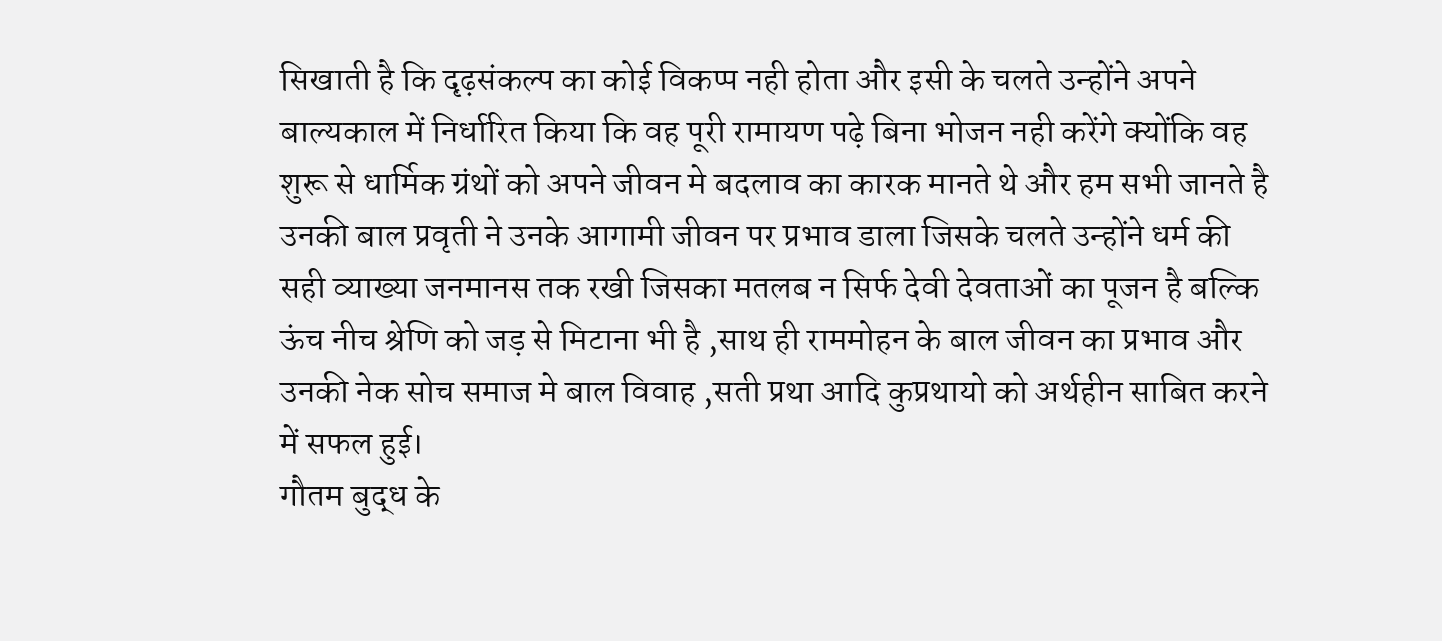सिखाती है कि दृढ़संकल्प का कोई विकप्प नही होता और इसी के चलते उन्होंने अपने बाल्यकाल में निर्धारित किया कि वह पूरी रामायण पढ़े बिना भोजन नही करेंगे क्योंकि वह शुरू से धार्मिक ग्रंथों को अपने जीवन मे बदलाव का कारक मानते थे और हम सभी जानते है उनकी बाल प्रवृती ने उनके आगामी जीवन पर प्रभाव डाला जिसके चलते उन्होंने धर्म की सही व्याख्या जनमानस तक रखी जिसका मतलब न सिर्फ देवी देवताओं का पूजन है बल्कि ऊंच नीच श्रेणि को जड़ से मिटाना भी है ,साथ ही राममोहन के बाल जीवन का प्रभाव और उनकी नेक सोच समाज मे बाल विवाह ,सती प्रथा आदि कुप्रथायो को अर्थहीन साबित करने में सफल हुई।
गौतम बुद्ध के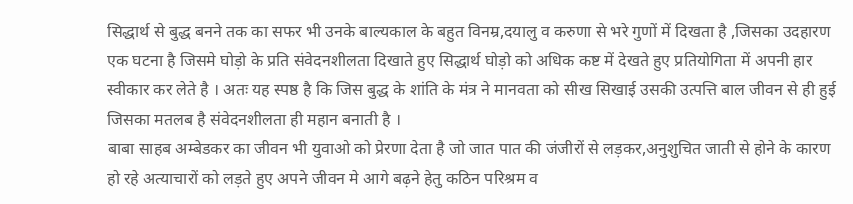सिद्धार्थ से बुद्ध बनने तक का सफर भी उनके बाल्यकाल के बहुत विनम्र,दयालु व करुणा से भरे गुणों में दिखता है ,जिसका उदहारण एक घटना है जिसमे घोड़ो के प्रति संवेदनशीलता दिखाते हुए सिद्धार्थ घोड़ो को अधिक कष्ट में देखते हुए प्रतियोगिता में अपनी हार स्वीकार कर लेते है । अतः यह स्पष्ठ है कि जिस बुद्ध के शांति के मंत्र ने मानवता को सीख सिखाई उसकी उत्पत्ति बाल जीवन से ही हुई जिसका मतलब है संवेदनशीलता ही महान बनाती है ।
बाबा साहब अम्बेडकर का जीवन भी युवाओ को प्रेरणा देता है जो जात पात की जंजीरों से लड़कर,अनुशुचित जाती से होने के कारण हो रहे अत्याचारों को लड़ते हुए अपने जीवन मे आगे बढ़ने हेतु कठिन परिश्रम व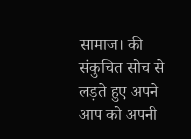सामाज। की संकुचित सोच से लड़ते हुए अपने आप को अपनी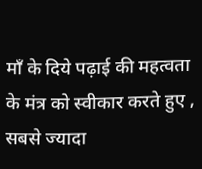माँ के दिये पढ़ाई की महत्वता के मंत्र को स्वीकार करते हुए , सबसे ज्यादा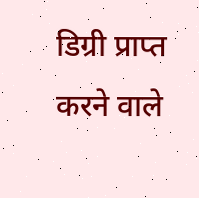डिग्री प्राप्त करने वाले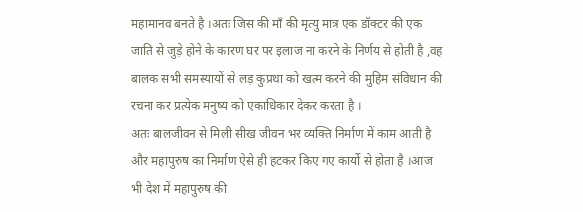महामानव बनते है ।अतः जिस की माँ की मृत्यु मात्र एक डॉक्टर की एक जाति से जुड़े होने के कारण घर पर इलाज ना करने के निर्णय से होती है ,वह बालक सभी समस्यायों से लड़ कुप्रथा को खत्म करने की मुहिम संविधान की रचना कर प्रत्येक मनुष्य को एकाधिकार देकर करता है ।
अतः बालजीवन से मिली सीख जीवन भर व्यक्ति निर्माण में काम आती है और महापुरुष का निर्माण ऐसे ही हटकर किए गए कार्यो से होता है ।आज भी देश में महापुरुष की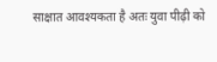साक्षात आवश्यकता है अतः युवा पीढ़ी को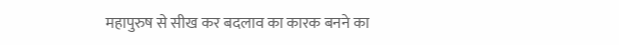महापुरुष से सीख कर बदलाव का कारक बनने का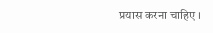प्रयास करना चाहिए ।